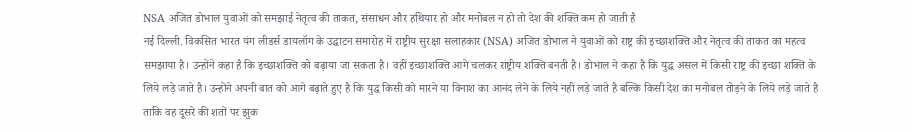NSA अजित डोभाल युवाओं को समझाई नेतृत्व की ताकत, संसाधन और हथियार हो और मनोबल न हो तो देश की शक्ति कम हो जाती है
नई दिल्ली. विकसित भारत यंग लीडर्स डायलॉग के उद्घाटन समारोह में राष्ट्रीय सुरक्षा सलाहकार (NSA) अजित डोभाल ने युवाओं को राष्ट्र की इच्छाशक्ति और नेतृत्व की ताकत का महत्व समझाया है। उन्होंने कहा है कि इच्छाशक्ति को बढ़ाया जा सकता है। वहीं इच्छाशक्ति आगे चलकर राष्ट्रीय शक्ति बनती है। डोभाल ने कहा है कि युद्ध असल में किसी राष्ट्र की इच्छा शक्ति के लिये लड़े जाते है। उन्होंने अपनी बात को आगे बढ़ाते हुए है कि युद्ध किसी को मारने या विनाश का आनंद लेने के लिये नहीं लड़े जाते है बल्कि किसी देश का मनोबल तोड़ने के लिये लड़े जाते है ताकि वह दूसरे की शतों पर झुक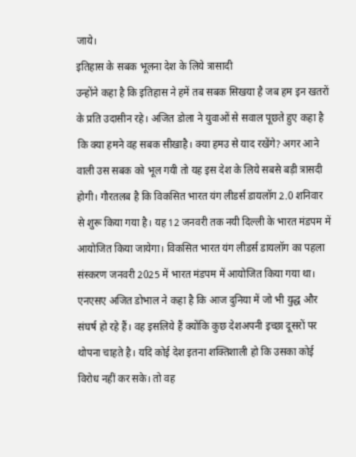जाये।
इतिहास के सबक भूलना देश के लिये त्रासादी
उन्होंने कहा है कि इतिहास ने हमें तब सबक सिखया है जब हम इन खतरों के प्रति उदासीन रहे। अजित डोला ने युवाओं से सवाल पूछते हुए कहा है कि क्या हमने वह सबक सीखाहै। क्या हमउ से याद रखेंगे? अगर आने वाली उस सबक को भूल गयी तो यह इस देश के लिये सबसे बड़ी त्रासदी होगी। गौरतलब है कि विकसित भारत यंग लीडर्स डायलॉग 2.0 शनिवार से शुरू किया गया है। यह 12 जनवरी तक नयी दिल्ली के भारत मंडपम में आयोजित किया जायेगा। विकसित भारत यंग लीडर्स डायलॉग का पहला संस्करण जनवरी 2025 में भारत मंडपम में आयोजित किया गया था।
एनएसए अजित डोभाल ने कहा है कि आज दुनिया में जो भी युद्ध और संघर्ष हो रहे हैं। वह इसलिये हैं क्योंकि कुछ देशअपनी इच्छा दूसरों पर थोपना चाहते है। यदि कोई देश इतना शक्तिशाली हो कि उसका कोई विरोध नहीं कर सके। तो वह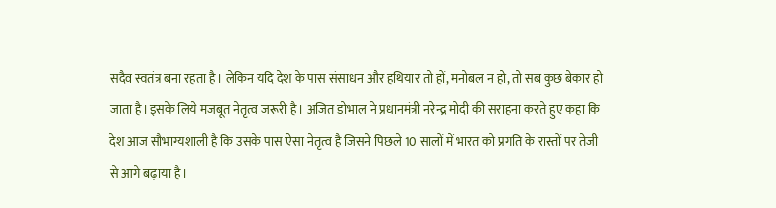सदैव स्वतंत्र बना रहता है। लेकिन यदि देश के पास संसाधन और हथियार तो हों, मनोबल न हो, तो सब कुछ बेकार हो जाता है।इसके लिये मजबूत नेतृत्व जरूरी है। अजित डोभाल ने प्रधानमंत्री नरेन्द्र मोदी की सराहना करते हुए कहा कि देश आज सौभाग्यशाली है कि उसके पास ऐसा नेतृत्व है जिसने पिछले 10 सालों में भारत को प्रगति के रास्तों पर तेजी से आगे बढ़ाया है।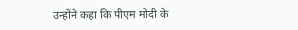उन्होंने कहा कि पीएम मोदी के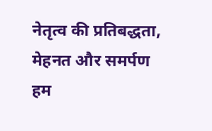नेतृत्व की प्रतिबद्धता, मेहनत और समर्पण हम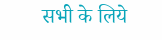सभी के लिये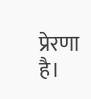प्रेरणा है।